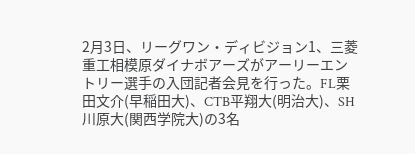2月3日、リーグワン・ディビジョン1、三菱重工相模原ダイナボアーズがアーリーエントリー選手の入団記者会見を行った。FL栗田文介(早稲田大)、CTB平翔大(明治大)、SH川原大(関西学院大)の3名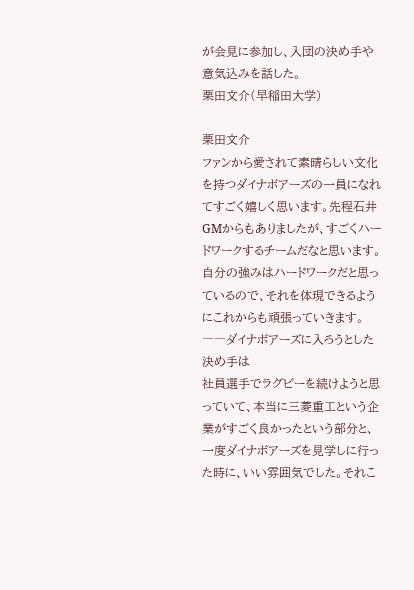が会見に参加し、入団の決め手や意気込みを話した。
栗田文介(早稲田大学)

栗田文介
ファンから愛されて素晴らしい文化を持つダイナボアーズの一員になれてすごく嬉しく思います。先程石井GMからもありましたが、すごくハードワークするチームだなと思います。自分の強みはハードワークだと思っているので、それを体現できるようにこれからも頑張っていきます。
――ダイナボアーズに入ろうとした決め手は
社員選手でラグビーを続けようと思っていて、本当に三菱重工という企業がすごく良かったという部分と、一度ダイナボアーズを見学しに行った時に、いい雰囲気でした。それこ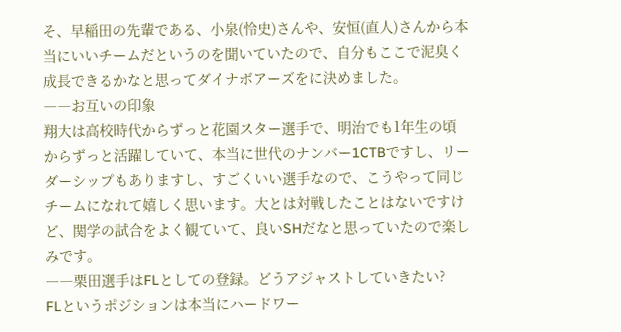そ、早稲田の先輩である、小泉(怜史)さんや、安恒(直人)さんから本当にいいチームだというのを聞いていたので、自分もここで泥臭く成長できるかなと思ってダイナボアーズをに決めました。
――お互いの印象
翔大は高校時代からずっと花園スター選手で、明治でも1年生の頃からずっと活躍していて、本当に世代のナンバー1CTBですし、リーダーシップもありますし、すごくいい選手なので、こうやって同じチームになれて嬉しく思います。大とは対戦したことはないですけど、関学の試合をよく観ていて、良いSHだなと思っていたので楽しみです。
――栗田選手はFLとしての登録。どうアジャストしていきたい?
FLというポジションは本当にハードワー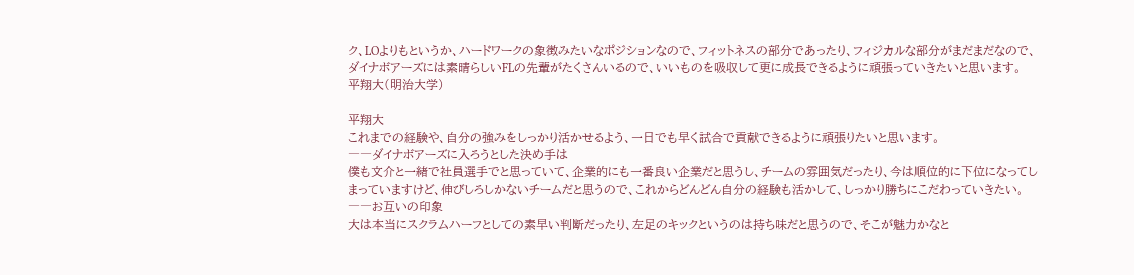ク、LOよりもというか、ハードワークの象徴みたいなポジションなので、フィットネスの部分であったり、フィジカルな部分がまだまだなので、ダイナボアーズには素晴らしいFLの先輩がたくさんいるので、いいものを吸収して更に成長できるように頑張っていきたいと思います。
平翔大(明治大学)

平翔大
これまでの経験や、自分の強みをしっかり活かせるよう、一日でも早く試合で貢献できるように頑張りたいと思います。
――ダイナボアーズに入ろうとした決め手は
僕も文介と一緒で社員選手でと思っていて、企業的にも一番良い企業だと思うし、チームの雰囲気だったり、今は順位的に下位になってしまっていますけど、伸びしろしかないチームだと思うので、これからどんどん自分の経験も活かして、しっかり勝ちにこだわっていきたい。
――お互いの印象
大は本当にスクラムハーフとしての素早い判断だったり、左足のキックというのは持ち味だと思うので、そこが魅力かなと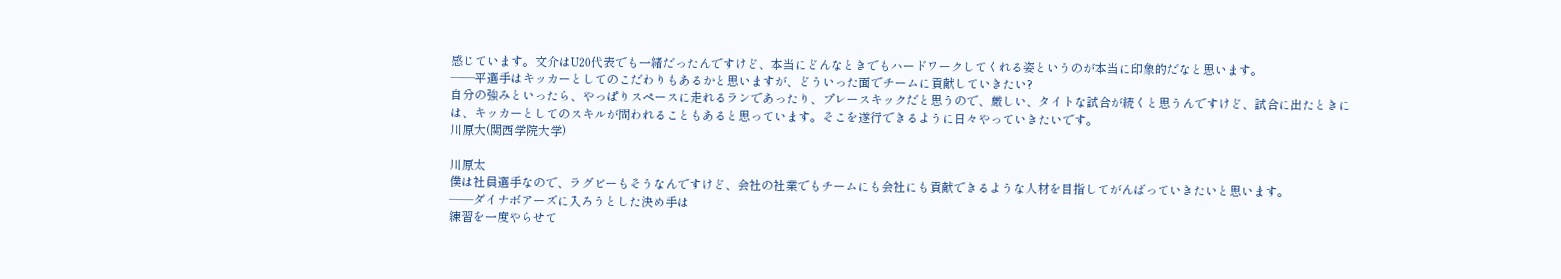感じています。文介はU20代表でも一緒だったんですけど、本当にどんなときでもハードワークしてくれる姿というのが本当に印象的だなと思います。
――平選手はキッカーとしてのこだわりもあるかと思いますが、どういった面でチームに貢献していきたい?
自分の強みといったら、やっぱりスペースに走れるランであったり、プレースキックだと思うので、厳しい、タイトな試合が続くと思うんですけど、試合に出たときには、キッカーとしてのスキルが問われることもあると思っています。そこを遂行できるように日々やっていきたいです。
川原大(関西学院大学)

川原太
僕は社員選手なので、ラグビーもそうなんですけど、会社の社業でもチームにも会社にも貢献できるような人材を目指してがんばっていきたいと思います。
――ダイナボアーズに入ろうとした決め手は
練習を一度やらせて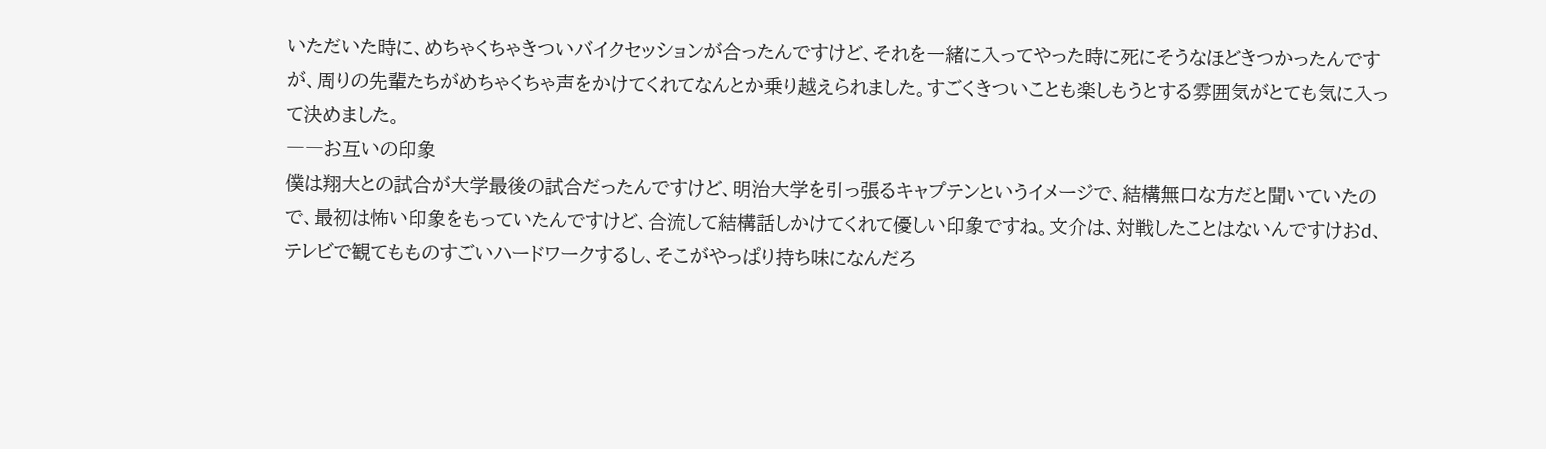いただいた時に、めちゃくちゃきついバイクセッションが合ったんですけど、それを一緒に入ってやった時に死にそうなほどきつかったんですが、周りの先輩たちがめちゃくちゃ声をかけてくれてなんとか乗り越えられました。すごくきついことも楽しもうとする雰囲気がとても気に入って決めました。
――お互いの印象
僕は翔大との試合が大学最後の試合だったんですけど、明治大学を引っ張るキャプテンというイメージで、結構無口な方だと聞いていたので、最初は怖い印象をもっていたんですけど、合流して結構話しかけてくれて優しい印象ですね。文介は、対戦したことはないんですけおd、テレビで観てもものすごいハードワークするし、そこがやっぱり持ち味になんだろ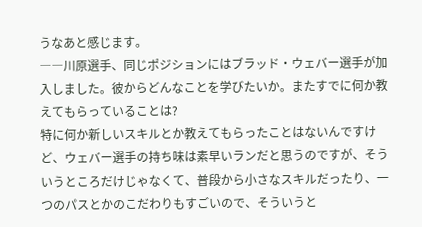うなあと感じます。
――川原選手、同じポジションにはブラッド・ウェバー選手が加入しました。彼からどんなことを学びたいか。またすでに何か教えてもらっていることは?
特に何か新しいスキルとか教えてもらったことはないんですけど、ウェバー選手の持ち味は素早いランだと思うのですが、そういうところだけじゃなくて、普段から小さなスキルだったり、一つのパスとかのこだわりもすごいので、そういうと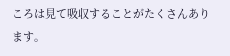ころは見て吸収することがたくさんあります。